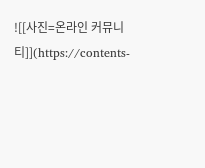![[사진=온라인 커뮤니티]](https://contents-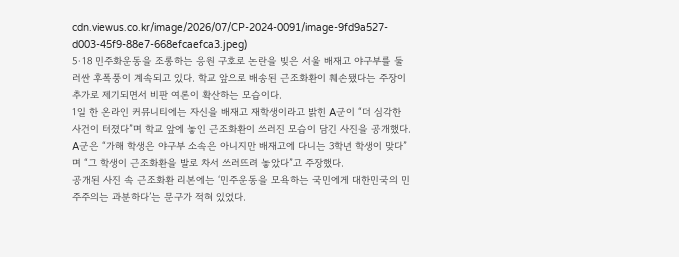cdn.viewus.co.kr/image/2026/07/CP-2024-0091/image-9fd9a527-d003-45f9-88e7-668efcaefca3.jpeg)
5·18 민주화운동을 조롱하는 응원 구호로 논란을 빚은 서울 배재고 야구부를 둘러싼 후폭풍이 계속되고 있다. 학교 앞으로 배송된 근조화환이 훼손됐다는 주장이 추가로 제기되면서 비판 여론이 확산하는 모습이다.
1일 한 온라인 커뮤니티에는 자신을 배재고 재학생이라고 밝힌 A군이 “더 심각한 사건이 터졌다”며 학교 앞에 놓인 근조화환이 쓰러진 모습이 담긴 사진을 공개했다.
A군은 “가해 학생은 야구부 소속은 아니지만 배재고에 다니는 3학년 학생이 맞다”며 “그 학생이 근조화환을 발로 차서 쓰러뜨려 놓았다”고 주장했다.
공개된 사진 속 근조화환 리본에는 ‘민주운동을 모욕하는 국민에게 대한민국의 민주주의는 과분하다’는 문구가 적혀 있었다.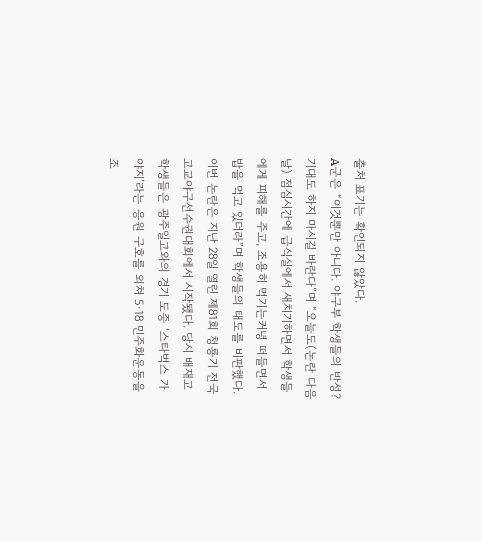출처 표기는 확인되지 않았다.
A군은 “이것뿐만 아니다. 야구부 학생들의 반성? 기대도 하지 마시길 바란다”며 “오늘도(논란 다음 날) 점심시간에 급식실에서 새치기하면서 학생들에게 피해를 주고, 조용히 먹기는커녕 떠들면서 밥을 먹고 있더라”며 학생들의 태도를 비판했다.
이번 논란은 지난 28일 열린 제81회 청룡기 전국 고교야구선수권대회에서 시작됐다. 당시 배재고 학생들은 광주일고와의 경기 도중 ‘스타벅스 가야지’라는 응원 구호를 외쳐 5·18 민주화운동을 조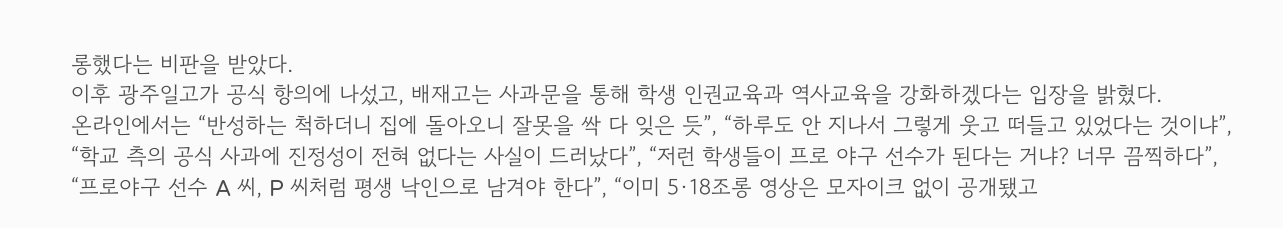롱했다는 비판을 받았다.
이후 광주일고가 공식 항의에 나섰고, 배재고는 사과문을 통해 학생 인권교육과 역사교육을 강화하겠다는 입장을 밝혔다.
온라인에서는 “반성하는 척하더니 집에 돌아오니 잘못을 싹 다 잊은 듯”, “하루도 안 지나서 그렇게 웃고 떠들고 있었다는 것이냐”, “학교 측의 공식 사과에 진정성이 전혀 없다는 사실이 드러났다”, “저런 학생들이 프로 야구 선수가 된다는 거냐? 너무 끔찍하다”, “프로야구 선수 A 씨, P 씨처럼 평생 낙인으로 남겨야 한다”, “이미 5·18조롱 영상은 모자이크 없이 공개됐고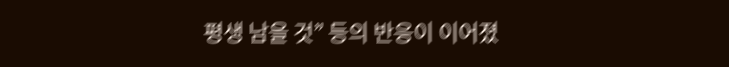평생 남을 것” 등의 반응이 이어졌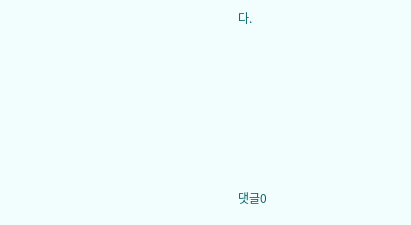다.










댓글0